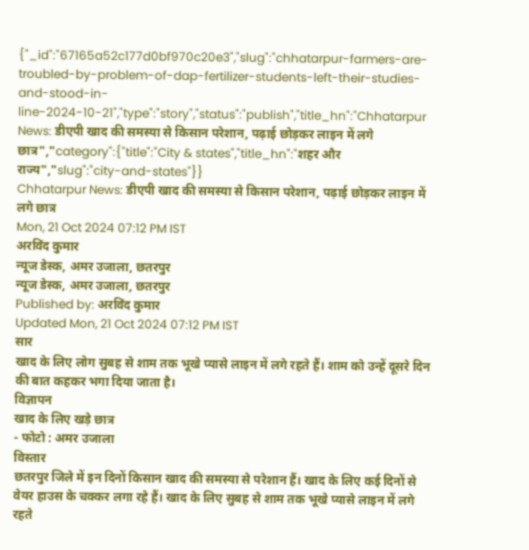{"_id":"67165a52c177d0bf970c20e3","slug":"chhatarpur-farmers-are-troubled-by-problem-of-dap-fertilizer-students-left-their-studies-and-stood-in-line-2024-10-21","type":"story","status":"publish","title_hn":"Chhatarpur News: डीएपी खाद की समस्या से किसान परेशान, पढ़ाई छोड़कर लाइन में लगे छात्र","category":{"title":"City & states","title_hn":"शहर और राज्य","slug":"city-and-states"}}
Chhatarpur News: डीएपी खाद की समस्या से किसान परेशान, पढ़ाई छोड़कर लाइन में लगे छात्र
Mon, 21 Oct 2024 07:12 PM IST
अरविंद कुमार
न्यूज डेस्क, अमर उजाला, छतरपुर
न्यूज डेस्क, अमर उजाला, छतरपुर
Published by: अरविंद कुमार
Updated Mon, 21 Oct 2024 07:12 PM IST
सार
खाद के लिए लोग सुबह से शाम तक भूखे प्यासे लाइन में लगे रहते हैं। शाम को उन्हें दूसरे दिन की बात कहकर भगा दिया जाता है।
विज्ञापन
खाद के लिए खड़े छात्र
- फोटो : अमर उजाला
विस्तार
छतरपुर जिले में इन दिनों किसान खाद की समस्या से परेशान हैं। खाद के लिए कई दिनों से वेयर हाउस के चक्कर लगा रहे हैं। खाद के लिए सुबह से शाम तक भूखे प्यासे लाइन में लगे रहते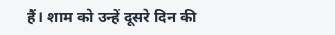हैं। शाम को उन्हें दूसरे दिन की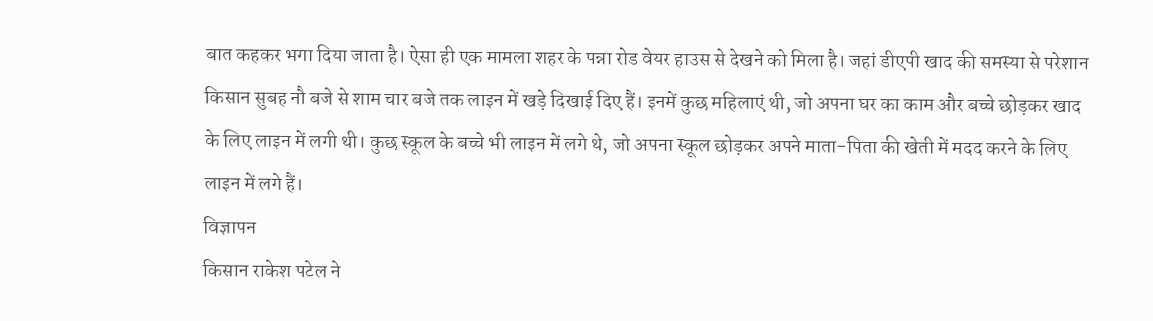बात कहकर भगा दिया जाता है। ऐसा ही एक मामला शहर के पन्ना रोड वेयर हाउस से देखने को मिला है। जहां डीएपी खाद की समस्या से परेशान किसान सुबह नौ बजे से शाम चार बजे तक लाइन में खड़े दिखाई दिए हैं। इनमें कुछ महिलाएं थी, जो अपना घर का काम और बच्चे छोड़कर खाद के लिए लाइन में लगी थी। कुछ स्कूल के बच्चे भी लाइन में लगे थे, जो अपना स्कूल छोड़कर अपने माता-पिता की खेती में मदद करने के लिए लाइन में लगे हैं।
विज्ञापन
किसान राकेश पटेल ने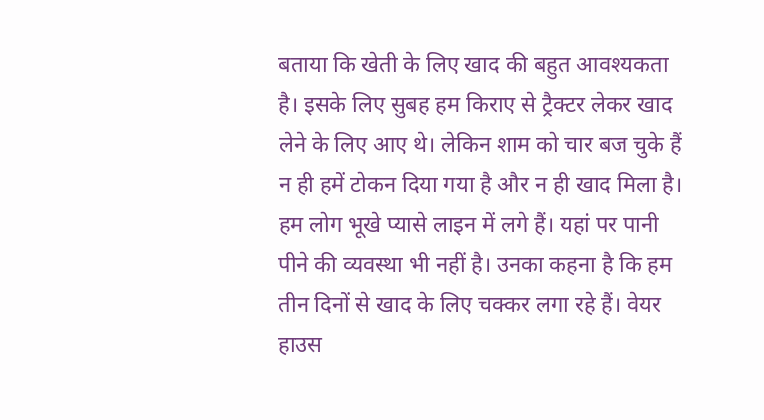बताया कि खेती के लिए खाद की बहुत आवश्यकता है। इसके लिए सुबह हम किराए से ट्रैक्टर लेकर खाद लेने के लिए आए थे। लेकिन शाम को चार बज चुके हैं न ही हमें टोकन दिया गया है और न ही खाद मिला है। हम लोग भूखे प्यासे लाइन में लगे हैं। यहां पर पानी पीने की व्यवस्था भी नहीं है। उनका कहना है कि हम तीन दिनों से खाद के लिए चक्कर लगा रहे हैं। वेयर हाउस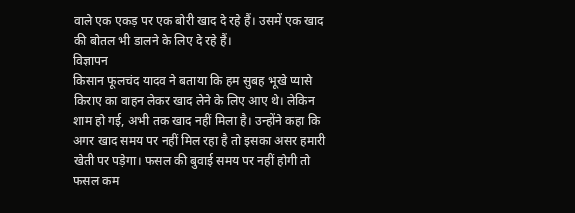वाले एक एकड़ पर एक बोरी खाद दे रहे हैं। उसमें एक खाद की बोतल भी डालने के लिए दे रहे हैं।
विज्ञापन
किसान फूलचंद यादव ने बताया कि हम सुबह भूखे प्यासे किराए का वाहन लेकर खाद लेने के लिए आए थे। लेकिन शाम हो गई, अभी तक खाद नहीं मिला है। उन्होंने कहा कि अगर खाद समय पर नहीं मिल रहा है तो इसका असर हमारी खेती पर पड़ेगा। फसल की बुवाई समय पर नहीं होगी तो फसल कम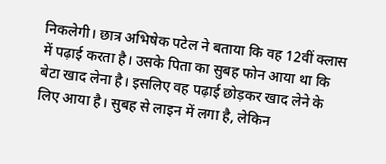निकलेगी। छात्र अभिषेक पटेल ने बताया कि वह 12वीं क्लास में पढ़ाई करता है। उसके पिता का सुबह फोन आया था कि बेटा खाद लेना है। इसलिए वह पढ़ाई छोड़कर खाद लेने के लिए आया है। सुबह से लाइन में लगा है, लेकिन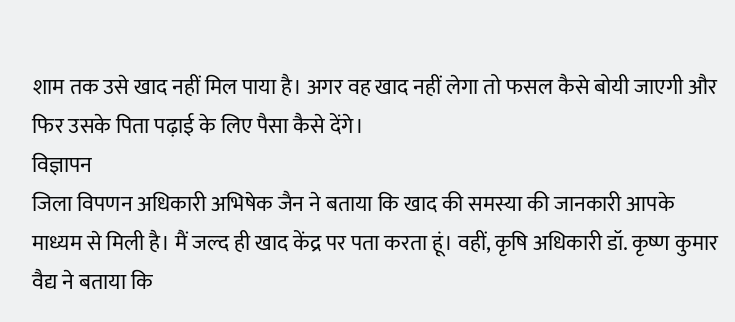शाम तक उसे खाद नहीं मिल पाया है। अगर वह खाद नहीं लेगा तो फसल कैसे बोयी जाएगी और फिर उसके पिता पढ़ाई के लिए पैसा कैसे देंगे।
विज्ञापन
जिला विपणन अधिकारी अभिषेक जैन ने बताया कि खाद की समस्या की जानकारी आपके माध्यम से मिली है। मैं जल्द ही खाद केंद्र पर पता करता हूं। वहीं, कृषि अधिकारी डॉ. कृष्ण कुमार वैद्य ने बताया कि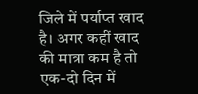जिले में पर्याप्त खाद है। अगर कहीं खाद की मात्रा कम है तो एक-दो दिन में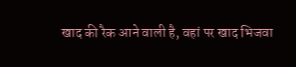खाद की रैक आने वाली है, वहां पर खाद भिजवा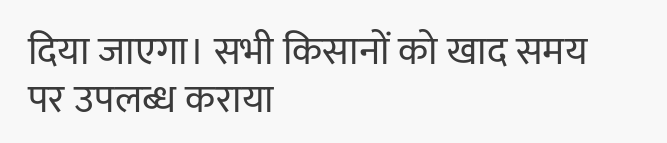दिया जाएगा। सभी किसानों को खाद समय पर उपलब्ध कराया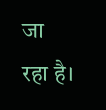जा रहा है।